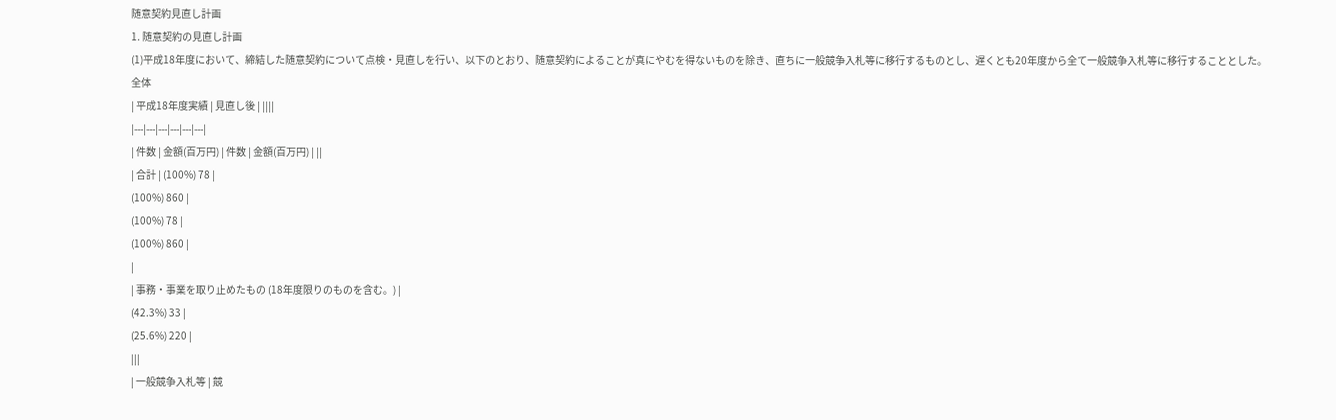随意契約見直し計画
1. 随意契約の見直し計画
(1)平成18年度において、締結した随意契約について点検・見直しを行い、以下のとおり、随意契約によることが真にやむを得ないものを除き、直ちに一般競争入札等に移行するものとし、遅くとも20年度から全て一般競争入札等に移行することとした。
全体
| 平成18年度実績 | 見直し後 | ||||
|---|---|---|---|---|---|
| 件数 | 金額(百万円) | 件数 | 金額(百万円) | ||
| 合計 | (100%) 78 |
(100%) 860 |
(100%) 78 |
(100%) 860 |
|
| 事務・事業を取り止めたもの (18年度限りのものを含む。) |
(42.3%) 33 |
(25.6%) 220 |
|||
| 一般競争入札等 | 競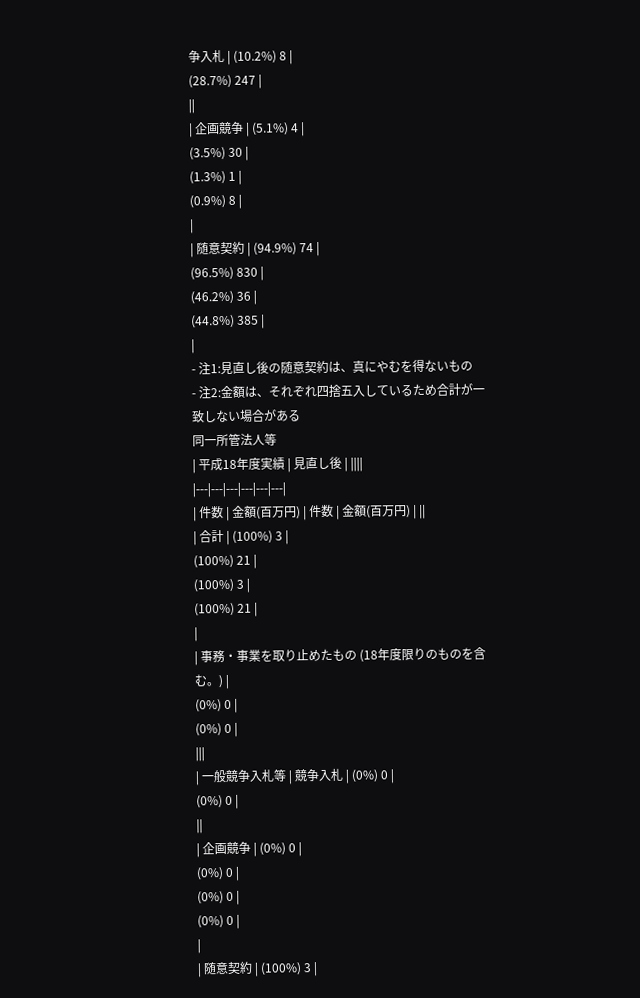争入札 | (10.2%) 8 |
(28.7%) 247 |
||
| 企画競争 | (5.1%) 4 |
(3.5%) 30 |
(1.3%) 1 |
(0.9%) 8 |
|
| 随意契約 | (94.9%) 74 |
(96.5%) 830 |
(46.2%) 36 |
(44.8%) 385 |
|
- 注1:見直し後の随意契約は、真にやむを得ないもの
- 注2:金額は、それぞれ四捨五入しているため合計が一致しない場合がある
同一所管法人等
| 平成18年度実績 | 見直し後 | ||||
|---|---|---|---|---|---|
| 件数 | 金額(百万円) | 件数 | 金額(百万円) | ||
| 合計 | (100%) 3 |
(100%) 21 |
(100%) 3 |
(100%) 21 |
|
| 事務・事業を取り止めたもの (18年度限りのものを含む。) |
(0%) 0 |
(0%) 0 |
|||
| 一般競争入札等 | 競争入札 | (0%) 0 |
(0%) 0 |
||
| 企画競争 | (0%) 0 |
(0%) 0 |
(0%) 0 |
(0%) 0 |
|
| 随意契約 | (100%) 3 |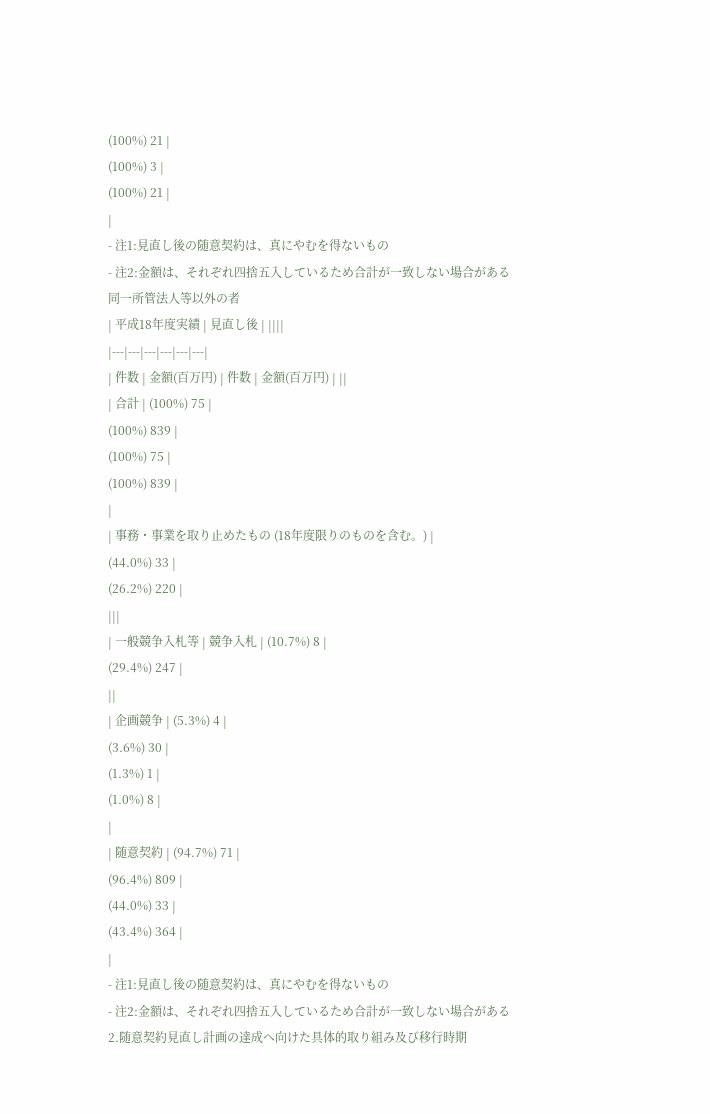(100%) 21 |
(100%) 3 |
(100%) 21 |
|
- 注1:見直し後の随意契約は、真にやむを得ないもの
- 注2:金額は、それぞれ四捨五入しているため合計が一致しない場合がある
同一所管法人等以外の者
| 平成18年度実績 | 見直し後 | ||||
|---|---|---|---|---|---|
| 件数 | 金額(百万円) | 件数 | 金額(百万円) | ||
| 合計 | (100%) 75 |
(100%) 839 |
(100%) 75 |
(100%) 839 |
|
| 事務・事業を取り止めたもの (18年度限りのものを含む。) |
(44.0%) 33 |
(26.2%) 220 |
|||
| 一般競争入札等 | 競争入札 | (10.7%) 8 |
(29.4%) 247 |
||
| 企画競争 | (5.3%) 4 |
(3.6%) 30 |
(1.3%) 1 |
(1.0%) 8 |
|
| 随意契約 | (94.7%) 71 |
(96.4%) 809 |
(44.0%) 33 |
(43.4%) 364 |
|
- 注1:見直し後の随意契約は、真にやむを得ないもの
- 注2:金額は、それぞれ四捨五入しているため合計が一致しない場合がある
2.随意契約見直し計画の達成へ向けた具体的取り組み及び移行時期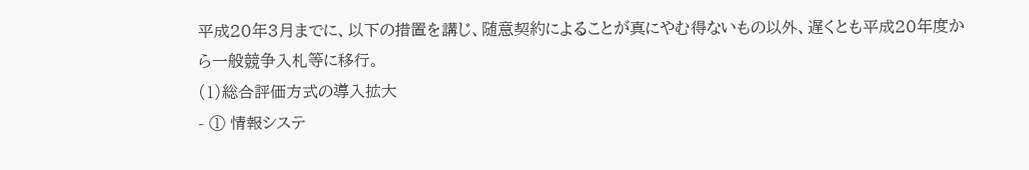平成20年3月までに、以下の措置を講じ、随意契約によることが真にやむ得ないもの以外、遅くとも平成20年度から一般競争入札等に移行。
(1)総合評価方式の導入拡大
- ① 情報システ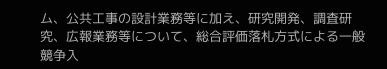ム、公共工事の設計業務等に加え、研究開発、調査研究、広報業務等について、総合評価落札方式による一般競争入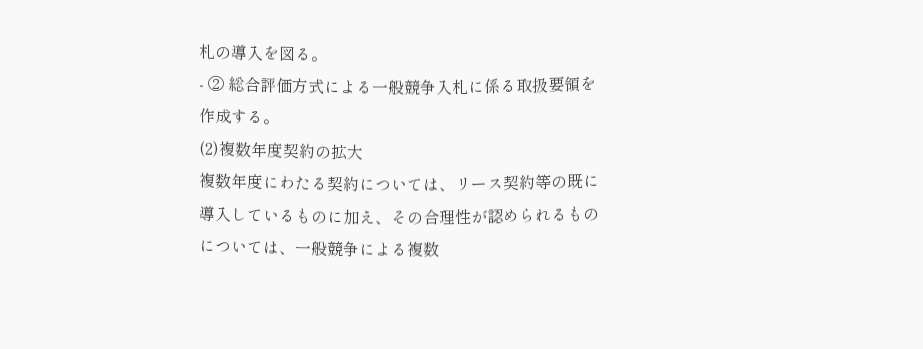札の導入を図る。
- ② 総合評価方式による一般競争入札に係る取扱要領を作成する。
(2)複数年度契約の拡大
複数年度にわたる契約については、リース契約等の既に導入しているものに加え、その合理性が認められるものについては、一般競争による複数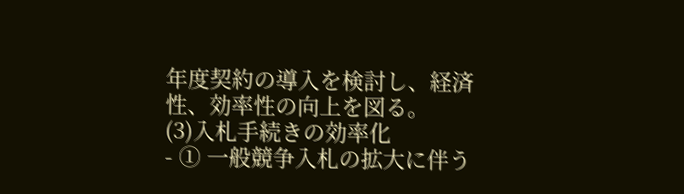年度契約の導入を検討し、経済性、効率性の向上を図る。
(3)入札手続きの効率化
- ① 一般競争入札の拡大に伴う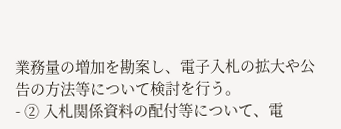業務量の増加を勘案し、電子入札の拡大や公告の方法等について検討を行う。
- ② 入札関係資料の配付等について、電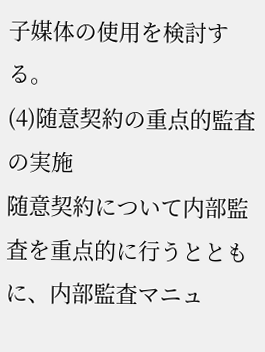子媒体の使用を検討する。
(4)随意契約の重点的監査の実施
随意契約について内部監査を重点的に行うとともに、内部監査マニュ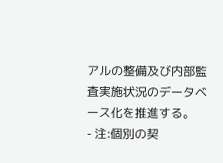アルの整備及び内部監査実施状況のデータベース化を推進する。
- 注:個別の契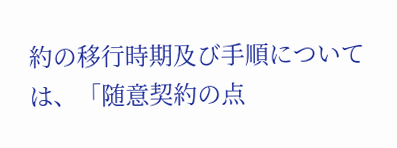約の移行時期及び手順については、「随意契約の点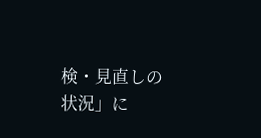検・見直しの状況」に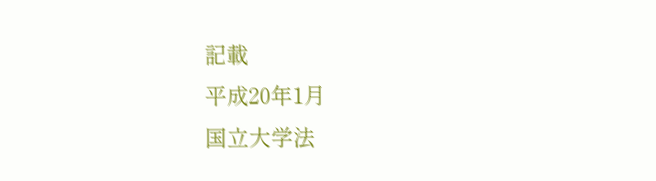記載
平成20年1月
国立大学法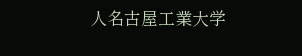人名古屋工業大学